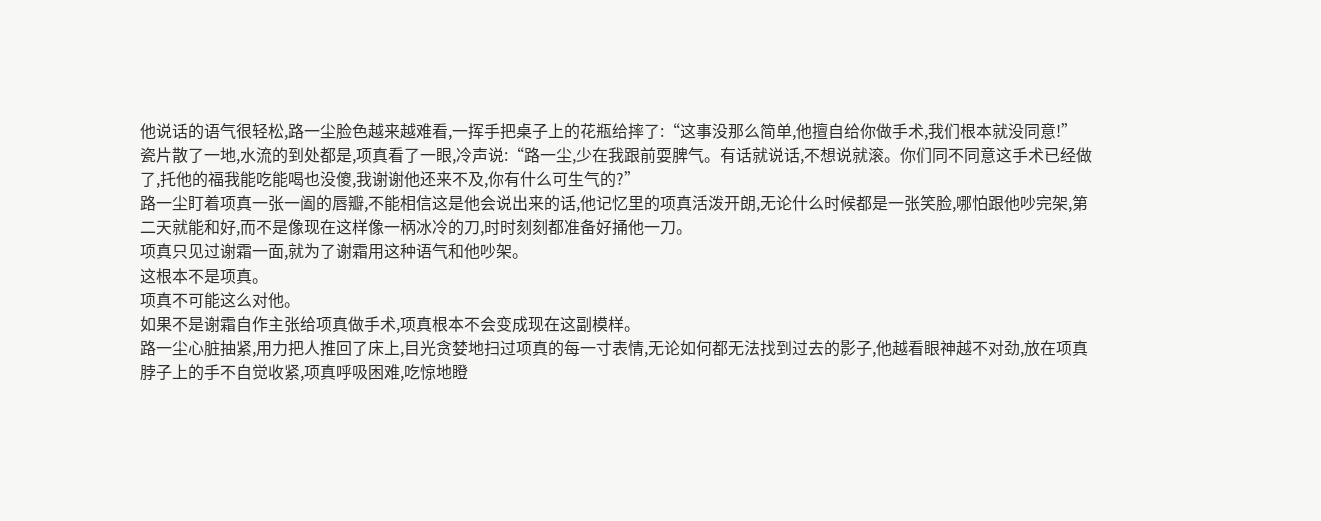他说话的语气很轻松,路一尘脸色越来越难看,一挥手把桌子上的花瓶给摔了:“这事没那么简单,他擅自给你做手术,我们根本就没同意!”
瓷片散了一地,水流的到处都是,项真看了一眼,冷声说:“路一尘,少在我跟前耍脾气。有话就说话,不想说就滚。你们同不同意这手术已经做了,托他的福我能吃能喝也没傻,我谢谢他还来不及,你有什么可生气的?”
路一尘盯着项真一张一阖的唇瓣,不能相信这是他会说出来的话,他记忆里的项真活泼开朗,无论什么时候都是一张笑脸,哪怕跟他吵完架,第二天就能和好,而不是像现在这样像一柄冰冷的刀,时时刻刻都准备好捅他一刀。
项真只见过谢霜一面,就为了谢霜用这种语气和他吵架。
这根本不是项真。
项真不可能这么对他。
如果不是谢霜自作主张给项真做手术,项真根本不会变成现在这副模样。
路一尘心脏抽紧,用力把人推回了床上,目光贪婪地扫过项真的每一寸表情,无论如何都无法找到过去的影子,他越看眼神越不对劲,放在项真脖子上的手不自觉收紧,项真呼吸困难,吃惊地瞪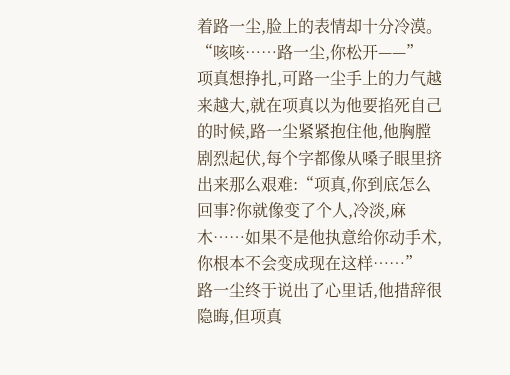着路一尘,脸上的表情却十分冷漠。
“咳咳……路一尘,你松开——”
项真想挣扎,可路一尘手上的力气越来越大,就在项真以为他要掐死自己的时候,路一尘紧紧抱住他,他胸膛剧烈起伏,每个字都像从嗓子眼里挤出来那么艰难:“项真,你到底怎么回事?你就像变了个人,冷淡,麻木……如果不是他执意给你动手术,你根本不会变成现在这样……”
路一尘终于说出了心里话,他措辞很隐晦,但项真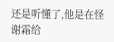还是听懂了,他是在怪谢霜给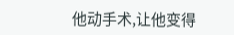他动手术,让他变得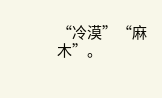“冷漠”“麻木”。